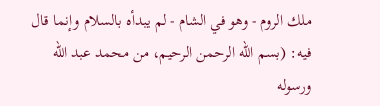ملك الروم - وهو في الشام - لم يبدأه بالسلام وإنما قال فيه: (بسم الله الرحمن الرحيم، من محمد عبد الله ورسوله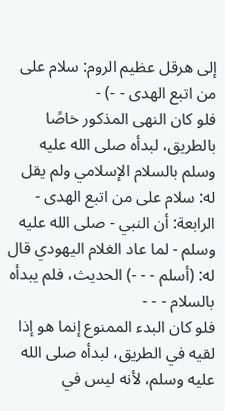إلى هرقل عظيم الروم: سلام على من اتبع الهدى - -) -
فلو كان النهى المذكور خاصًا بالطريق، لبدأه صلى الله عليه وسلم بالسلام الإسلامي ولم يقل له: سلام على من اتبع الهدى -
الرابعة: أن النبي - صلى الله عليه وسلم - لما عاد الغلام اليهودي قال له: (أسلم - - -) الحديث، فلم يبدأه بالسلام - - -
فلو كان البدء الممنوع إنما هو إذا لقيه في الطريق، لبدأه صلى الله عليه وسلم، لأنه ليس في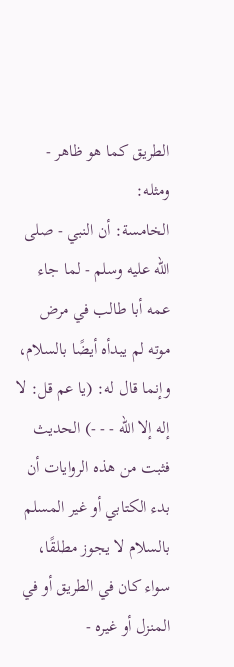الطريق كما هو ظاهر - ومثله:
الخامسة: أن النبي - صلى الله عليه وسلم - لما جاء عمه أبا طالب في مرض موته لم يبدأه أيضًا بالسلام، وإنما قال له: (يا عم قل: لا إله إلا الله - - -) الحديث
فثبت من هذه الروايات أن بدء الكتابي أو غير المسلم بالسلام لا يجوز مطلقًا، سواء كان في الطريق أو في المنزل أو غيره -